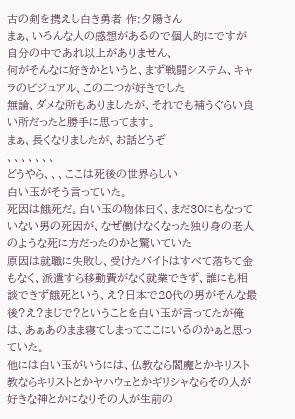古の剣を携えし白き勇者 作:夕陽さん
まぁ、いろんな人の感想があるので個人的にですが自分の中であれ以上がありません、
何がそんなに好きかというと、まず戦闘システム、キャラのビジュアル、この二つが好きでした
無論、ダメな所もありましたが、それでも補うぐらい良い所だったと勝手に思ってます。
まぁ、長くなりましたが、お話どうぞ
、、、、、、、
どうやら、、、ここは死後の世界らしい
白い玉がそう言っていた。
死因は餓死だ。白い玉の物体曰く、まだ30にもなっていない男の死因が、なぜ働けなくなった独り身の老人のような死に方だったのかと驚いていた
原因は就職に失敗し、受けたバイトはすべて落ちて金もなく、派遣すら移動費がなく就業できず、誰にも相談できず餓死という、え?日本で20代の男がそんな最後?え?まじで?ということを白い玉が言ってたが俺は、あぁあのまま寝てしまってここにいるのかぁと思っていた。
他には白い玉がいうには、仏教なら閻魔とかキリスト教ならキリストとかヤハウェとかギリシャならその人が好きな神とかになりその人が生前の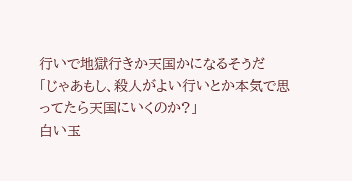行いで地獄行きか天国かになるそうだ
「じゃあもし、殺人がよい行いとか本気で思ってたら天国にいくのか?」
白い玉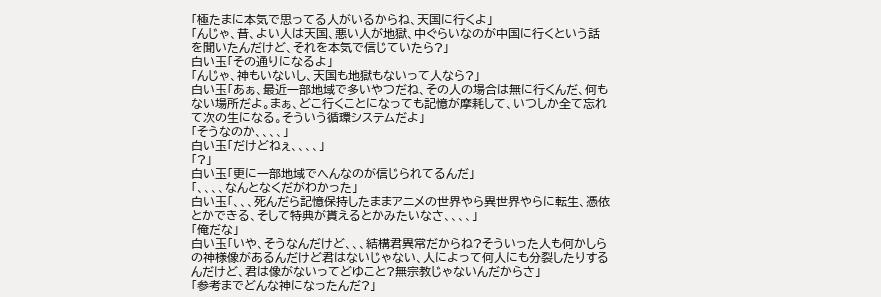「極たまに本気で思ってる人がいるからね、天国に行くよ」
「んじゃ、昔、よい人は天国、悪い人が地獄、中ぐらいなのが中国に行くという話を聞いたんだけど、それを本気で信じていたら?」
白い玉「その通りになるよ」
「んじゃ、神もいないし、天国も地獄もないって人なら?」
白い玉「あぁ、最近一部地域で多いやつだね、その人の場合は無に行くんだ、何もない場所だよ。まぁ、どこ行くことになっても記憶が摩耗して、いつしか全て忘れて次の生になる。そういう循環システムだよ」
「そうなのか、、、、」
白い玉「だけどねぇ、、、、」
「?」
白い玉「更に一部地域でへんなのが信じられてるんだ」
「、、、、なんとなくだがわかった」
白い玉「、、、死んだら記憶保持したままアニメの世界やら異世界やらに転生、憑依とかできる、そして特典が貰えるとかみたいなさ、、、、」
「俺だな」
白い玉「いや、そうなんだけど、、、結構君異常だからね?そういった人も何かしらの神様像があるんだけど君はないじゃない、人によって何人にも分裂したりするんだけど、君は像がないってどゆこと?無宗教じゃないんだからさ」
「参考までどんな神になったんだ?」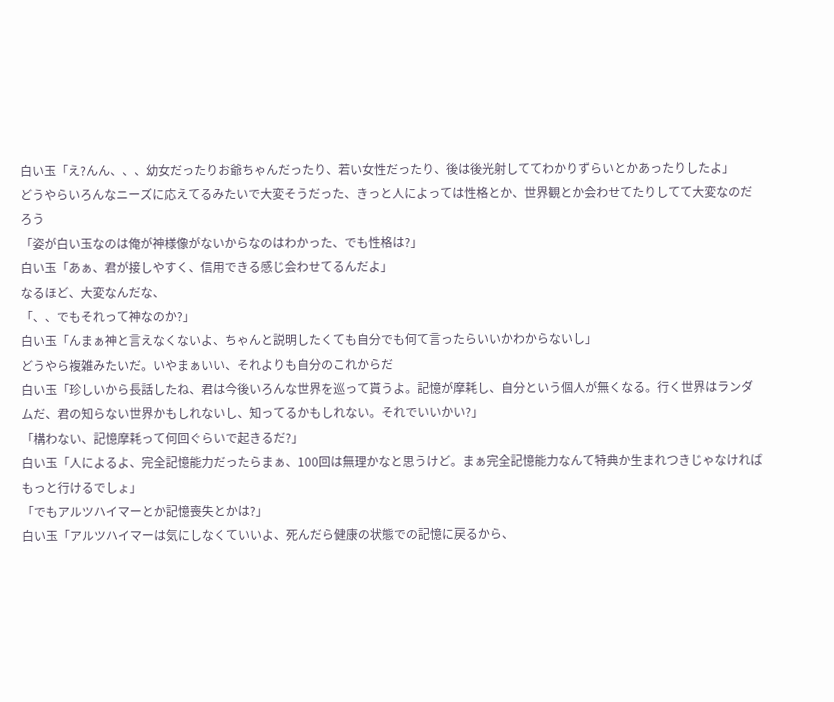白い玉「え?んん、、、幼女だったりお爺ちゃんだったり、若い女性だったり、後は後光射しててわかりずらいとかあったりしたよ」
どうやらいろんなニーズに応えてるみたいで大変そうだった、きっと人によっては性格とか、世界観とか会わせてたりしてて大変なのだろう
「姿が白い玉なのは俺が神様像がないからなのはわかった、でも性格は?」
白い玉「あぁ、君が接しやすく、信用できる感じ会わせてるんだよ」
なるほど、大変なんだな、
「、、でもそれって神なのか?」
白い玉「んまぁ神と言えなくないよ、ちゃんと説明したくても自分でも何て言ったらいいかわからないし」
どうやら複雑みたいだ。いやまぁいい、それよりも自分のこれからだ
白い玉「珍しいから長話したね、君は今後いろんな世界を巡って貰うよ。記憶が摩耗し、自分という個人が無くなる。行く世界はランダムだ、君の知らない世界かもしれないし、知ってるかもしれない。それでいいかい?」
「構わない、記憶摩耗って何回ぐらいで起きるだ?」
白い玉「人によるよ、完全記憶能力だったらまぁ、100回は無理かなと思うけど。まぁ完全記憶能力なんて特典か生まれつきじゃなければもっと行けるでしょ」
「でもアルツハイマーとか記憶喪失とかは?」
白い玉「アルツハイマーは気にしなくていいよ、死んだら健康の状態での記憶に戻るから、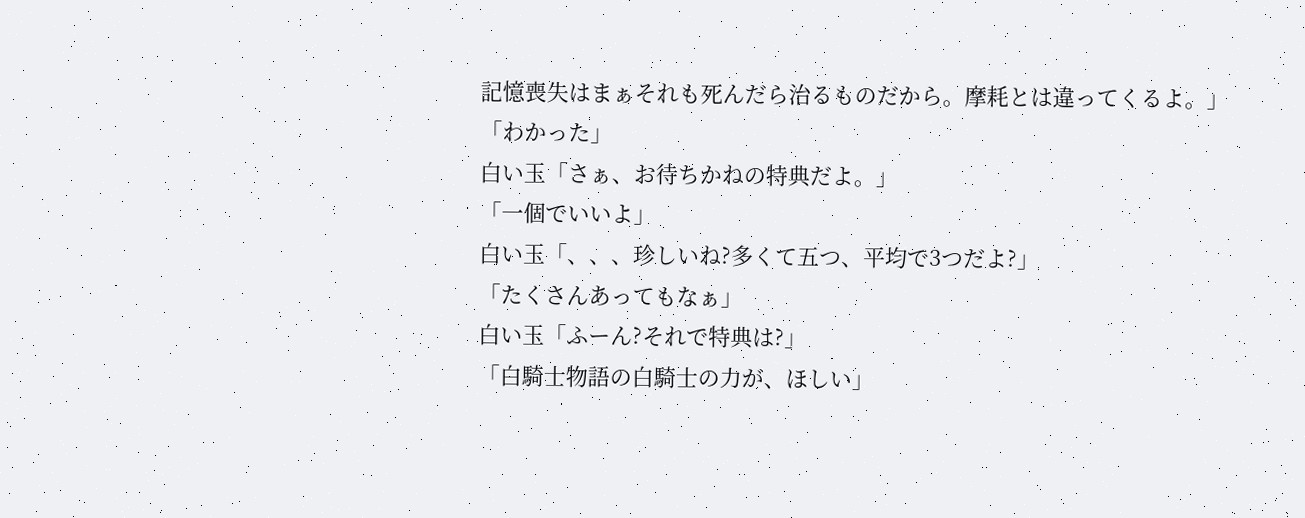記憶喪失はまぁそれも死んだら治るものだから。摩耗とは違ってくるよ。」
「わかった」
白い玉「さぁ、お待ちかねの特典だよ。」
「一個でいいよ」
白い玉「、、、珍しいね?多くて五つ、平均で3つだよ?」
「たくさんあってもなぁ」
白い玉「ふーん?それで特典は?」
「白騎士物語の白騎士の力が、ほしい」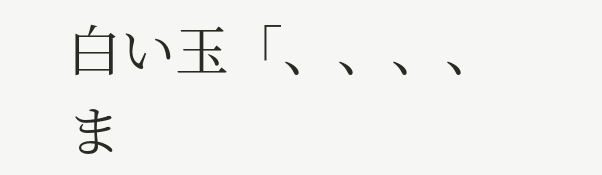白い玉「、、、、ま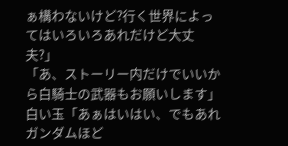ぁ構わないけど?行く世界によってはいろいろあれだけど大丈夫?」
「あ、ストーリー内だけでいいから白騎士の武器もお願いします」
白い玉「あぁはいはい、でもあれガンダムほど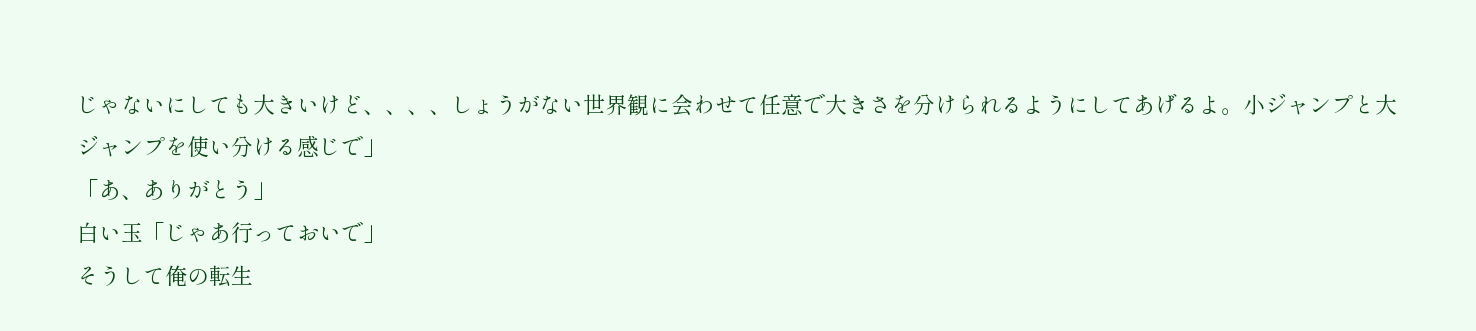じゃないにしても大きいけど、、、、しょうがない世界観に会わせて任意で大きさを分けられるようにしてあげるよ。小ジャンプと大ジャンプを使い分ける感じで」
「あ、ありがとう」
白い玉「じゃあ行っておいで」
そうして俺の転生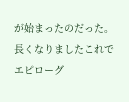が始まったのだった。
長くなりましたこれでエピローグ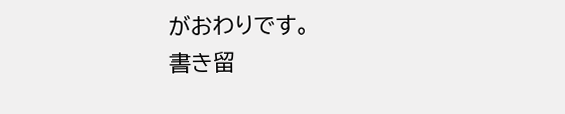がおわりです。
書き留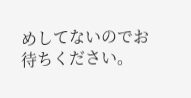めしてないのでお待ちください。